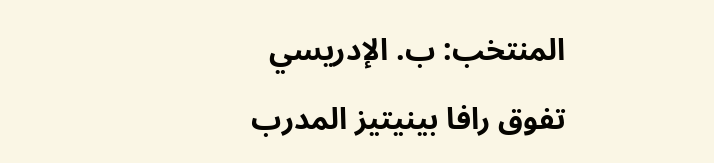المنتخب: ب. الإدريسي
تفوق رافا بينيتيز المدرب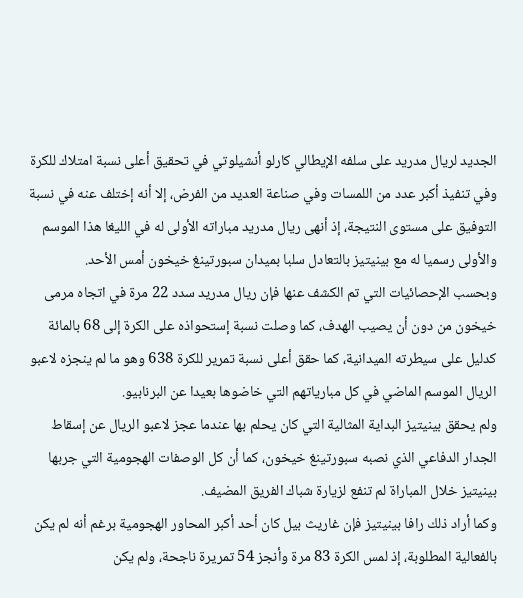الجديد لريال مدريد على سلفه الإيطالي كارلو أنشيلوتي في تحقيق أعلى نسبة امتلاك للكرة وفي تنفيذ أكبر عدد من اللمسات وفي صناعة العديد من الفرض، إلا أنه إختلف عنه في نسبة التوفيق على مستوى النتيجة، إذ أنهى ريال مدريد مباراته الأولى له في الليغا هذا الموسم والأولى رسميا له مع بينيتيز بالتعادل سلبا بميدان سبورتينغ خيخون أمس الأحد.
وبحسب الإحصائيات التي تم الكشف عنها فإن ريال مدريد سدد 22 مرة في اتجاه مرمى خيخون من دون أن يصيب الهدف، كما وصلت نسبة إستحواذه على الكرة إلى 68 بالمائة كدليل على سيطرته الميدانية، كما حقق أعلى نسبة تمرير للكرة 638 وهو ما لم ينجزه لاعبو الريال الموسم الماضي في كل مبارياتهم التي خاضوها بعيدا عن البرنابيو.
ولم يحقق بينيتيز البداية المثالية التي كان يحلم بها عندما عجز لاعبو الريال عن إسقاط الجدار الدفاعي الذي نصبه سبورتينغ خيخون، كما أن كل الوصفات الهجومية التي جربها بينيتيز خلال المباراة لم تنفع لزيارة شباك الفريق المضيف.
وكما أراد ذلك رافا بينيتيز فإن غاريث بيل كان أحد أكبر المحاور الهجومية برغم أنه لم يكن بالفعالية المطلوبة، إذ لمس الكرة 83 مرة وأنجز 54 تمريرة ناجحة، ولم يكن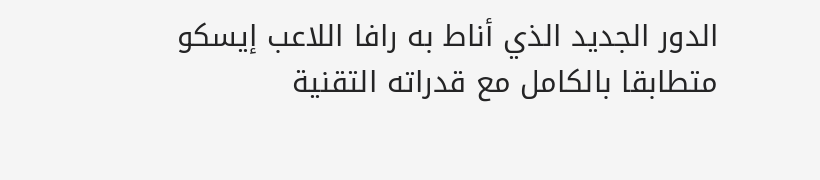الدور الجديد الذي أناط به رافا اللاعب إيسكو متطابقا بالكامل مع قدراته التقنية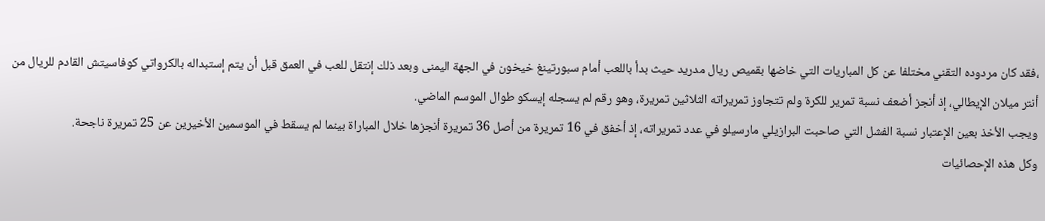،فقد كان مردوده التقني مختلفا عن كل المباريات التي خاضها بقميص ريال مدريد حيث بدأ باللعب أمام سبورتينغ خيخون في الجهة اليمنى وبعد ذلك إنتقل للعب في العمق قبل أن يتم إستبداله بالكرواتي كوفاسيتش القادم للريال من أنتر ميلان الإيطالي، إذ أنجز أضعف نسبة تمرير للكرة ولم تتجاوز تمريراته الثلاثين تمريرة، وهو رقم لم يسجله إيسكو طوال الموسم الماضي.
ويجب الأخذ بعين الإعتبار نسبة الفشل التي صاحبت البرازيلي مارسيلو في عدد تمريراته، إذ أخفق في 16 تمريرة من أصل 36 تمريرة أنجزها خلال المباراة بينما لم يسقط في الموسمين الأخيرين عن 25 تمريرة ناجحة.
وكل هذه الإحصائيات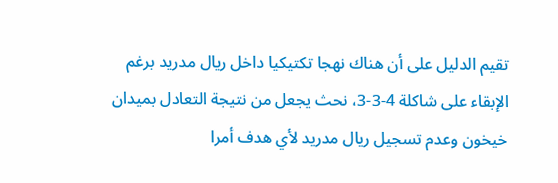تقيم الدليل على أن هناك نهجا تكتيكيا داخل ريال مدريد برغم الإبقاء على شاكلة 4-3-3، نحث يجعل من نتيجة التعادل بميدان خيخون وعدم تسجيل ريال مدريد لأي هدف أمرا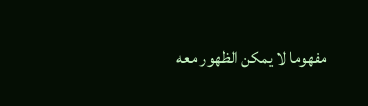مفهوما لا يمكن الظهور معه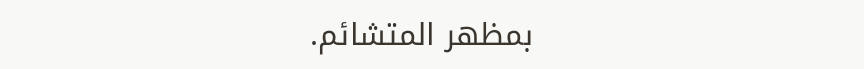بمظهر المتشائم.